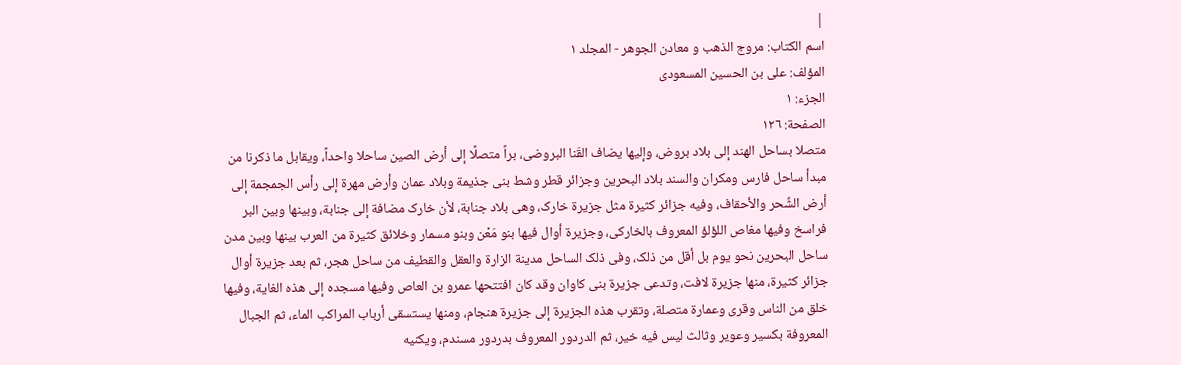|
اسم الکتاب: مروج الذهب و معادن الجوهر - المجلد ۱
المؤلف: علی بن الحسین المسعودی
الجزء: ۱
الصفحة: ۱۲٦
متصلا بساحل الهند إلى بلاد بروض، وإلیها یضاف القَنا البروضی، براً متصلًا إلى أرض الصین ساحلا واحداً، ویقابل ما ذکرنا من مبدأ ساحل فارس ومکران والسند بلاد البحرین وجزائر قطر وشط بنی جذیمة وبلاد عمان وأرض مهرة إلى رأس الجمجمة إلى أرض الشِّحر والأحقاف، وفیه جزائر کثیرة مثل جزیرة خارک، وهی بلاد جنابة، لأن خارک مضافة إلى جنابة، وبینها وبین البر فراسخ وفیها مغاص اللؤلؤ المعروف بالخارکی، وجزیرة أوال فیها بنو مَعْن وبنو مسمار وخلائق کثیرة من العرب بینها وبین مدن ساحل البحرین نحو یوم بل أقل من ذلک، وفی ذلک الساحل مدینة الزارة والعقل والقطیف من ساحل هجر، ثم بعد جزیرة أوال جزائر کثیرة، منها جزیرة لافت، وتدعى جزیرة بنی کاوان وقد کان افتتحها عمرو بن العاص وفیها مسجده إلى هذه الغایة، وفیها خلق من الناس وقرى وعمارة متصلة، وتقرب هذه الجزیرة إلى جزیرة هنجام، ومنها یستسقی أرباب المراکب الماء، ثم الجبال المعروفة بکسیر وعویر وثالث لیس فیه خیر، ثم الدردور المعروف بدردور مسندم، ویکنیه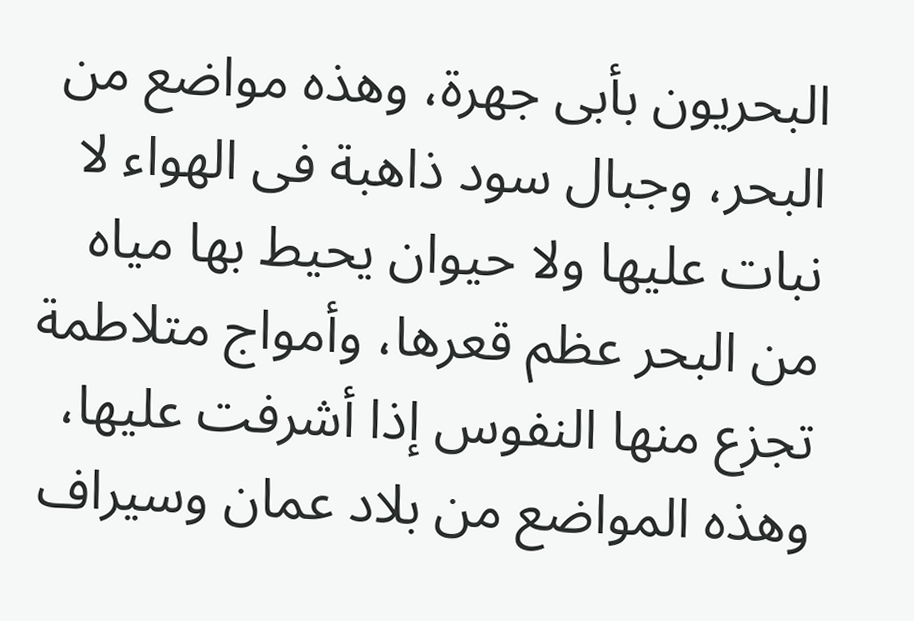البحریون بأبی جهرة، وهذه مواضع من البحر، وجبال سود ذاهبة فی الهواء لا نبات علیها ولا حیوان یحیط بها میاه من البحر عظم قعرها، وأمواج متلاطمة تجزع منها النفوس إذا أشرفت علیها، وهذه المواضع من بلاد عمان وسیراف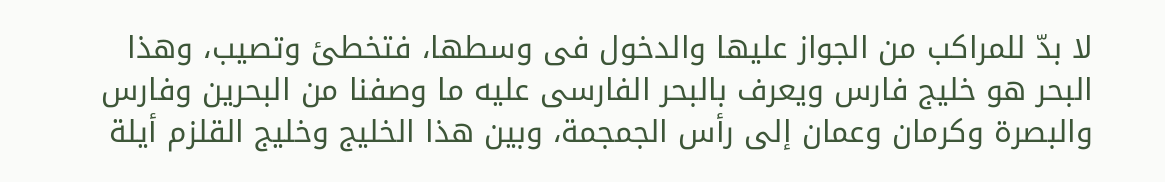لا بدّ للمراکب من الجواز علیها والدخول فی وسطها، فتخطئ وتصیب، وهذا البحر هو خلیج فارس ویعرف بالبحر الفارسی علیه ما وصفنا من البحرین وفارس والبصرة وکرمان وعمان إلى رأس الجمجمة، وبین هذا الخلیج وخلیج القلزم أیلة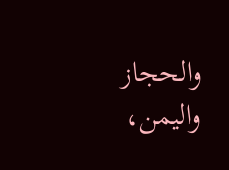والحجاز والیمن،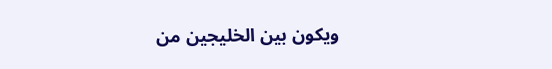ویکون بین الخلیجین من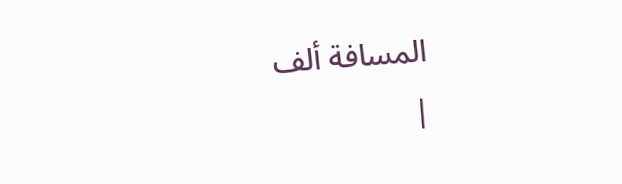المسافة ألف
|